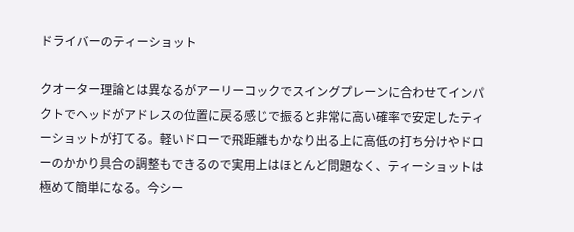ドライバーのティーショット

クオーター理論とは異なるがアーリーコックでスイングプレーンに合わせてインパクトでヘッドがアドレスの位置に戻る感じで振ると非常に高い確率で安定したティーショットが打てる。軽いドローで飛距離もかなり出る上に高低の打ち分けやドローのかかり具合の調整もできるので実用上はほとんど問題なく、ティーショットは極めて簡単になる。今シー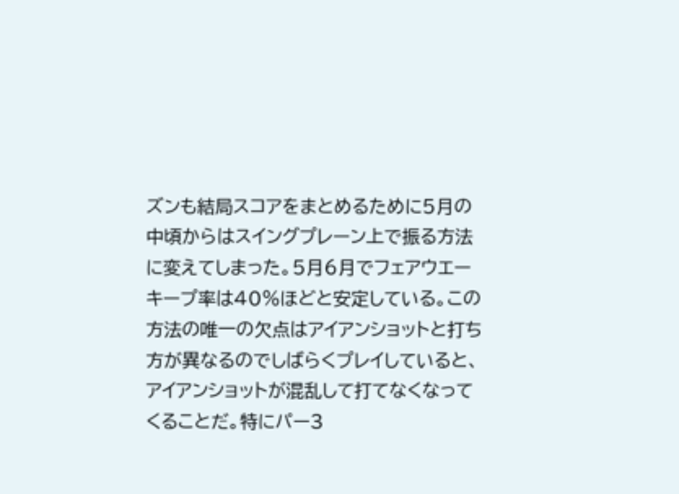ズンも結局スコアをまとめるために5月の中頃からはスイングプレーン上で振る方法に変えてしまった。5月6月でフェアウエーキープ率は40%ほどと安定している。この方法の唯一の欠点はアイアンショットと打ち方が異なるのでしばらくプレイしていると、アイアンショットが混乱して打てなくなってくることだ。特にパー3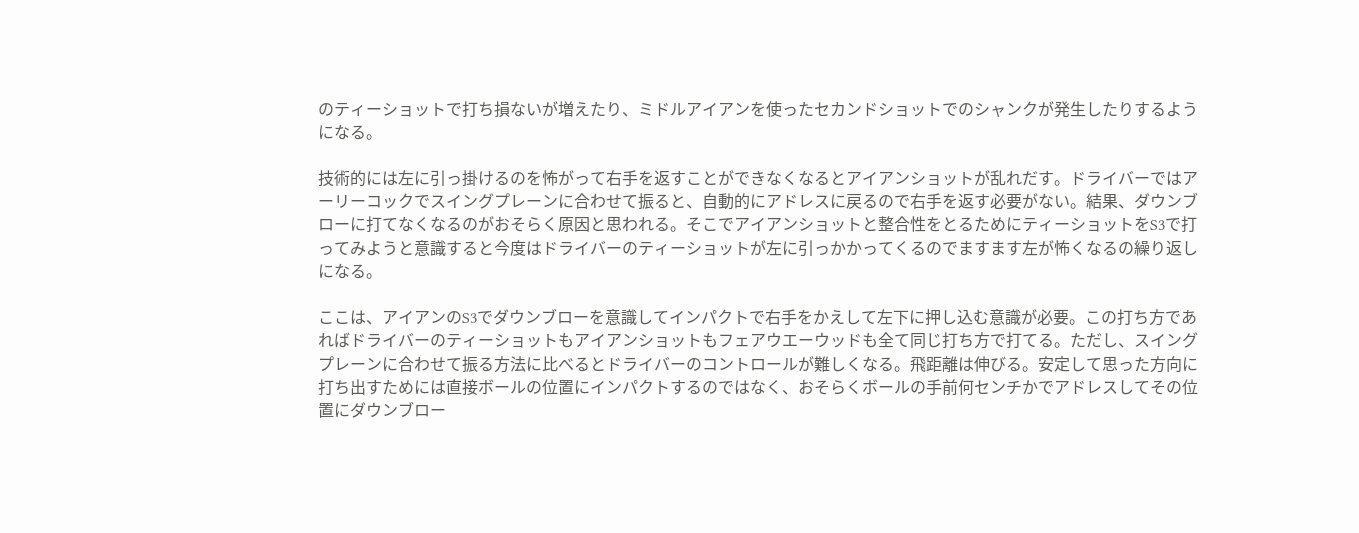のティーショットで打ち損ないが増えたり、ミドルアイアンを使ったセカンドショットでのシャンクが発生したりするようになる。

技術的には左に引っ掛けるのを怖がって右手を返すことができなくなるとアイアンショットが乱れだす。ドライバーではアーリーコックでスイングプレーンに合わせて振ると、自動的にアドレスに戻るので右手を返す必要がない。結果、ダウンブローに打てなくなるのがおそらく原因と思われる。そこでアイアンショットと整合性をとるためにティーショットをS3で打ってみようと意識すると今度はドライバーのティーショットが左に引っかかってくるのでますます左が怖くなるの繰り返しになる。

ここは、アイアンのS3でダウンブローを意識してインパクトで右手をかえして左下に押し込む意識が必要。この打ち方であればドライバーのティーショットもアイアンショットもフェアウエーウッドも全て同じ打ち方で打てる。ただし、スイングプレーンに合わせて振る方法に比べるとドライバーのコントロールが難しくなる。飛距離は伸びる。安定して思った方向に打ち出すためには直接ボールの位置にインパクトするのではなく、おそらくボールの手前何センチかでアドレスしてその位置にダウンブロー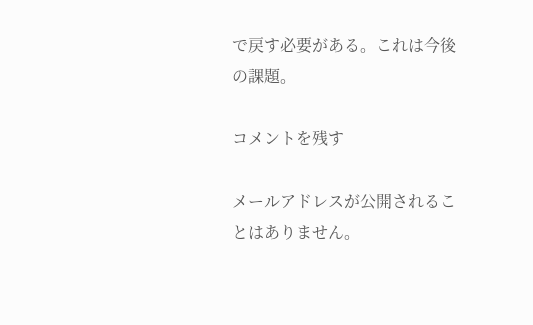で戻す必要がある。これは今後の課題。

コメントを残す

メールアドレスが公開されることはありません。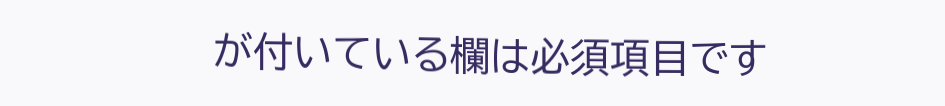が付いている欄は必須項目です